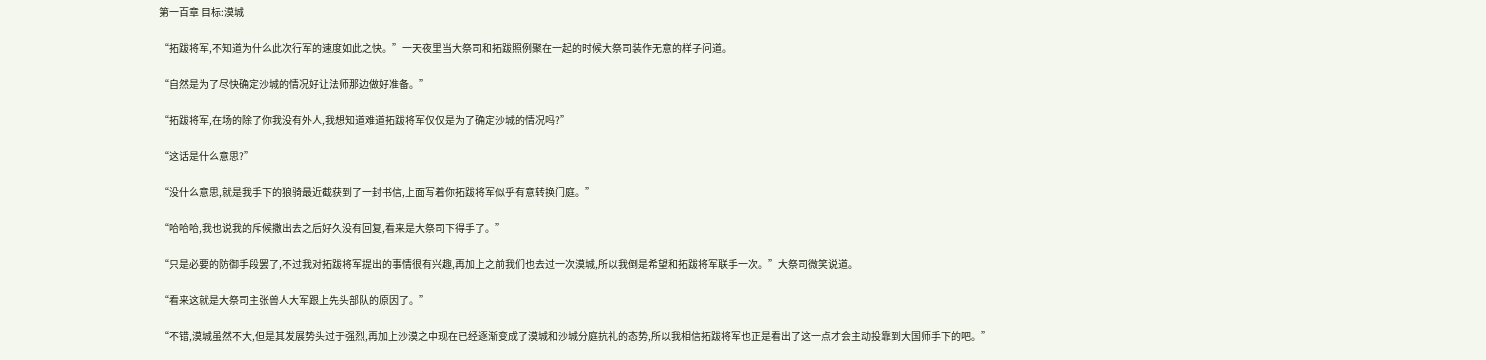第一百章 目标:漠城

“拓跋将军,不知道为什么此次行军的速度如此之快。”一天夜里当大祭司和拓跋照例聚在一起的时候大祭司装作无意的样子问道。

“自然是为了尽快确定沙城的情况好让法师那边做好准备。”

“拓跋将军,在场的除了你我没有外人,我想知道难道拓跋将军仅仅是为了确定沙城的情况吗?”

“这话是什么意思?”

“没什么意思,就是我手下的狼骑最近截获到了一封书信,上面写着你拓跋将军似乎有意转换门庭。”

“哈哈哈,我也说我的斥候撒出去之后好久没有回复,看来是大祭司下得手了。”

“只是必要的防御手段罢了,不过我对拓跋将军提出的事情很有兴趣,再加上之前我们也去过一次漠城,所以我倒是希望和拓跋将军联手一次。”大祭司微笑说道。

“看来这就是大祭司主张兽人大军跟上先头部队的原因了。”

“不错,漠城虽然不大,但是其发展势头过于强烈,再加上沙漠之中现在已经逐渐变成了漠城和沙城分庭抗礼的态势,所以我相信拓跋将军也正是看出了这一点才会主动投靠到大国师手下的吧。”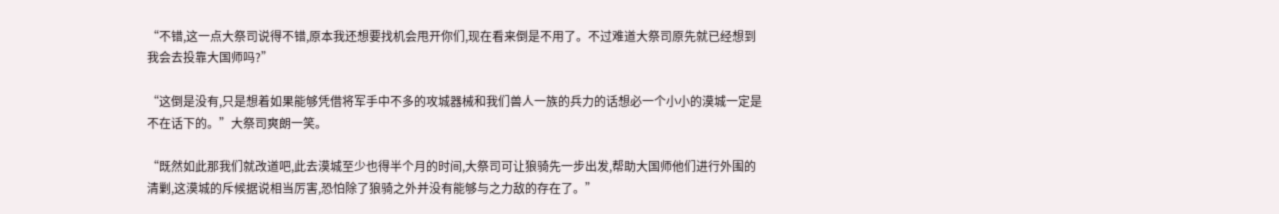“不错,这一点大祭司说得不错,原本我还想要找机会甩开你们,现在看来倒是不用了。不过难道大祭司原先就已经想到我会去投靠大国师吗?”

“这倒是没有,只是想着如果能够凭借将军手中不多的攻城器械和我们兽人一族的兵力的话想必一个小小的漠城一定是不在话下的。”大祭司爽朗一笑。

“既然如此那我们就改道吧,此去漠城至少也得半个月的时间,大祭司可让狼骑先一步出发,帮助大国师他们进行外围的清剿,这漠城的斥候据说相当厉害,恐怕除了狼骑之外并没有能够与之力敌的存在了。”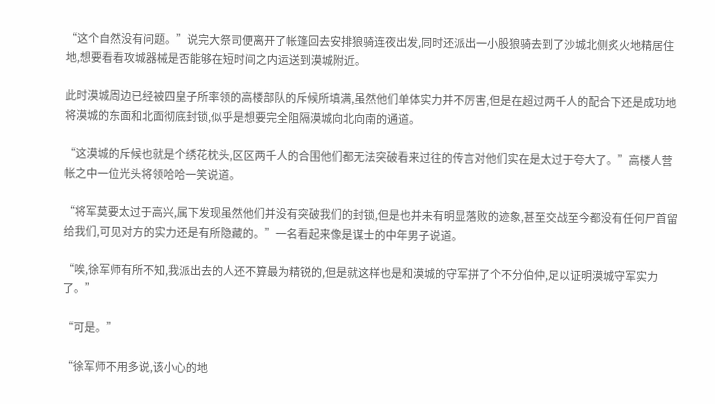“这个自然没有问题。”说完大祭司便离开了帐篷回去安排狼骑连夜出发,同时还派出一小股狼骑去到了沙城北侧炙火地精居住地,想要看看攻城器械是否能够在短时间之内运送到漠城附近。

此时漠城周边已经被四皇子所率领的高楼部队的斥候所填满,虽然他们单体实力并不厉害,但是在超过两千人的配合下还是成功地将漠城的东面和北面彻底封锁,似乎是想要完全阻隔漠城向北向南的通道。

“这漠城的斥候也就是个绣花枕头,区区两千人的合围他们都无法突破看来过往的传言对他们实在是太过于夸大了。”高楼人营帐之中一位光头将领哈哈一笑说道。

“将军莫要太过于高兴,属下发现虽然他们并没有突破我们的封锁,但是也并未有明显落败的迹象,甚至交战至今都没有任何尸首留给我们,可见对方的实力还是有所隐藏的。”一名看起来像是谋士的中年男子说道。

“唉,徐军师有所不知,我派出去的人还不算最为精锐的,但是就这样也是和漠城的守军拼了个不分伯仲,足以证明漠城守军实力了。”

“可是。”

“徐军师不用多说,该小心的地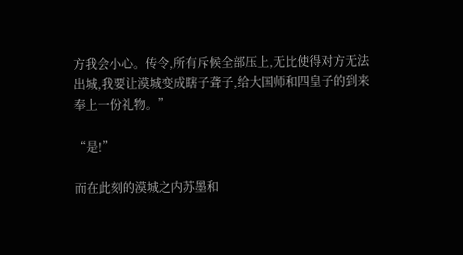方我会小心。传令,所有斥候全部压上,无比使得对方无法出城,我要让漠城变成瞎子聋子,给大国师和四皇子的到来奉上一份礼物。”

“是!”

而在此刻的漠城之内苏墨和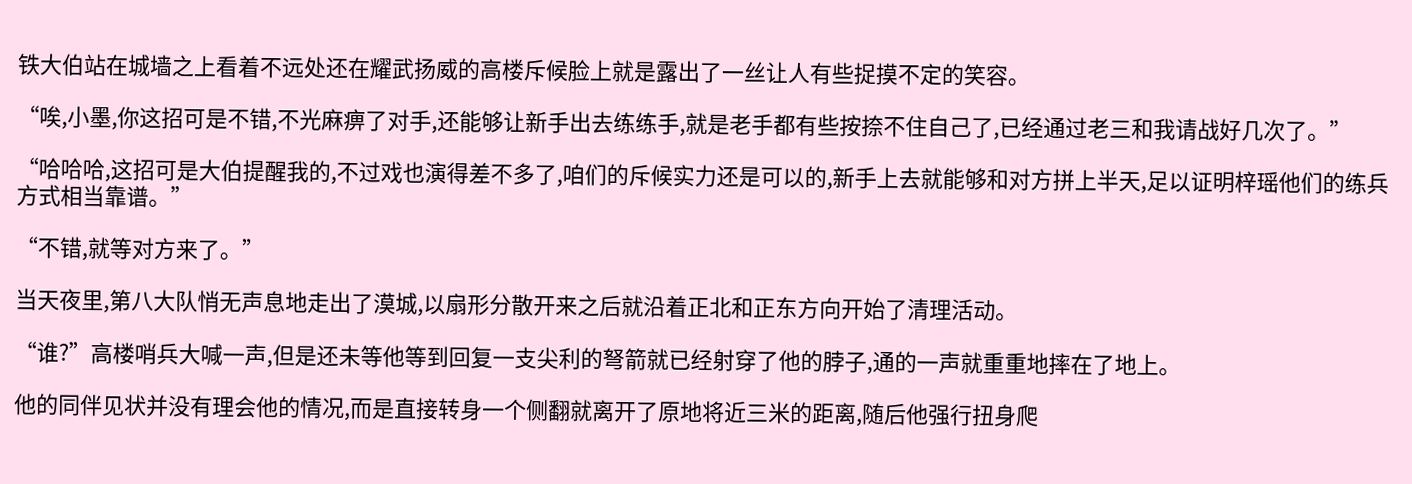铁大伯站在城墙之上看着不远处还在耀武扬威的高楼斥候脸上就是露出了一丝让人有些捉摸不定的笑容。

“唉,小墨,你这招可是不错,不光麻痹了对手,还能够让新手出去练练手,就是老手都有些按捺不住自己了,已经通过老三和我请战好几次了。”

“哈哈哈,这招可是大伯提醒我的,不过戏也演得差不多了,咱们的斥候实力还是可以的,新手上去就能够和对方拼上半天,足以证明梓瑶他们的练兵方式相当靠谱。”

“不错,就等对方来了。”

当天夜里,第八大队悄无声息地走出了漠城,以扇形分散开来之后就沿着正北和正东方向开始了清理活动。

“谁?”高楼哨兵大喊一声,但是还未等他等到回复一支尖利的弩箭就已经射穿了他的脖子,通的一声就重重地摔在了地上。

他的同伴见状并没有理会他的情况,而是直接转身一个侧翻就离开了原地将近三米的距离,随后他强行扭身爬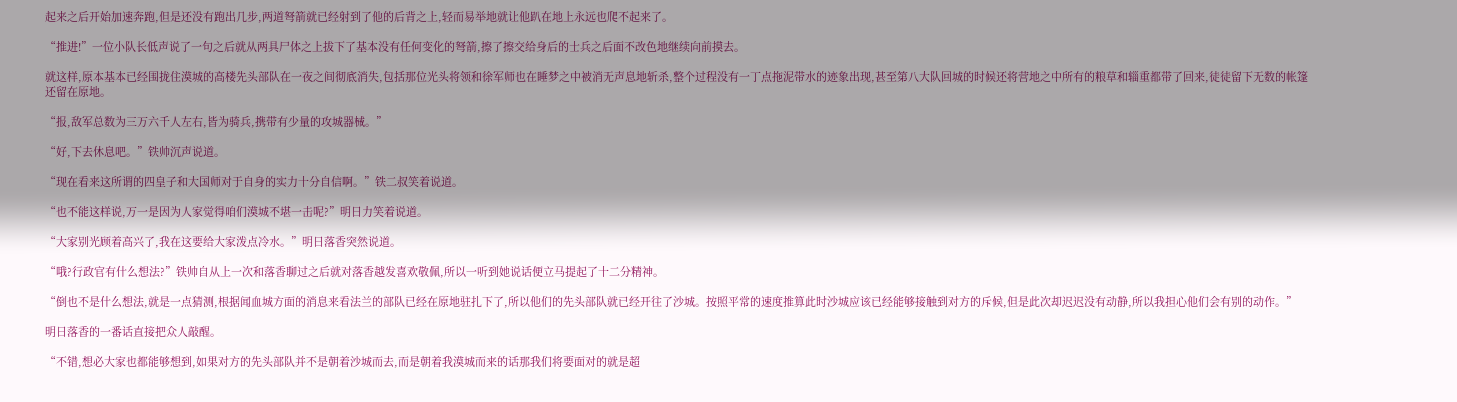起来之后开始加速奔跑,但是还没有跑出几步,两道弩箭就已经射到了他的后背之上,轻而易举地就让他趴在地上永远也爬不起来了。

“推进!”一位小队长低声说了一句之后就从两具尸体之上拔下了基本没有任何变化的弩箭,擦了擦交给身后的士兵之后面不改色地继续向前摸去。

就这样,原本基本已经围拢住漠城的高楼先头部队在一夜之间彻底消失,包括那位光头将领和徐军师也在睡梦之中被消无声息地斩杀,整个过程没有一丁点拖泥带水的迹象出现,甚至第八大队回城的时候还将营地之中所有的粮草和辎重都带了回来,徒徒留下无数的帐篷还留在原地。

“报,敌军总数为三万六千人左右,皆为骑兵,携带有少量的攻城器械。”

“好,下去休息吧。”铁帅沉声说道。

“现在看来这所谓的四皇子和大国师对于自身的实力十分自信啊。”铁二叔笑着说道。

“也不能这样说,万一是因为人家觉得咱们漠城不堪一击呢?”明日力笑着说道。

“大家别光顾着高兴了,我在这要给大家泼点冷水。”明日落香突然说道。

“哦?行政官有什么想法?”铁帅自从上一次和落香聊过之后就对落香越发喜欢敬佩,所以一听到她说话便立马提起了十二分精神。

“倒也不是什么想法,就是一点猜测,根据闻血城方面的消息来看法兰的部队已经在原地驻扎下了,所以他们的先头部队就已经开往了沙城。按照平常的速度推算此时沙城应该已经能够接触到对方的斥候,但是此次却迟迟没有动静,所以我担心他们会有别的动作。”

明日落香的一番话直接把众人敲醒。

“不错,想必大家也都能够想到,如果对方的先头部队并不是朝着沙城而去,而是朝着我漠城而来的话那我们将要面对的就是超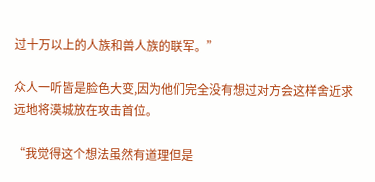过十万以上的人族和兽人族的联军。”

众人一听皆是脸色大变,因为他们完全没有想过对方会这样舍近求远地将漠城放在攻击首位。

“我觉得这个想法虽然有道理但是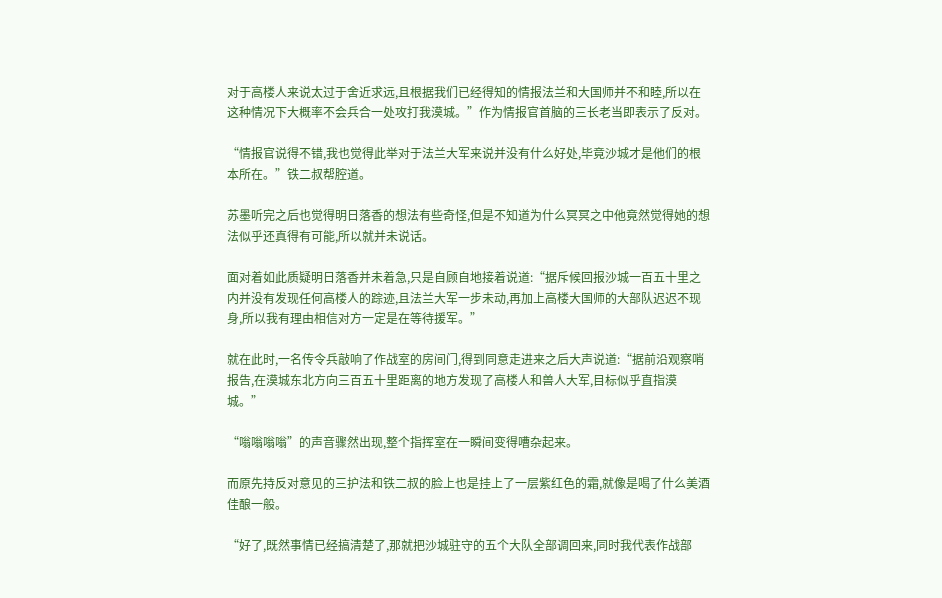对于高楼人来说太过于舍近求远,且根据我们已经得知的情报法兰和大国师并不和睦,所以在这种情况下大概率不会兵合一处攻打我漠城。”作为情报官首脑的三长老当即表示了反对。

“情报官说得不错,我也觉得此举对于法兰大军来说并没有什么好处,毕竟沙城才是他们的根本所在。”铁二叔帮腔道。

苏墨听完之后也觉得明日落香的想法有些奇怪,但是不知道为什么冥冥之中他竟然觉得她的想法似乎还真得有可能,所以就并未说话。

面对着如此质疑明日落香并未着急,只是自顾自地接着说道:“据斥候回报沙城一百五十里之内并没有发现任何高楼人的踪迹,且法兰大军一步未动,再加上高楼大国师的大部队迟迟不现身,所以我有理由相信对方一定是在等待援军。”

就在此时,一名传令兵敲响了作战室的房间门,得到同意走进来之后大声说道:“据前沿观察哨报告,在漠城东北方向三百五十里距离的地方发现了高楼人和兽人大军,目标似乎直指漠城。”

“嗡嗡嗡嗡”的声音骤然出现,整个指挥室在一瞬间变得嘈杂起来。

而原先持反对意见的三护法和铁二叔的脸上也是挂上了一层紫红色的霜,就像是喝了什么美酒佳酿一般。

“好了,既然事情已经搞清楚了,那就把沙城驻守的五个大队全部调回来,同时我代表作战部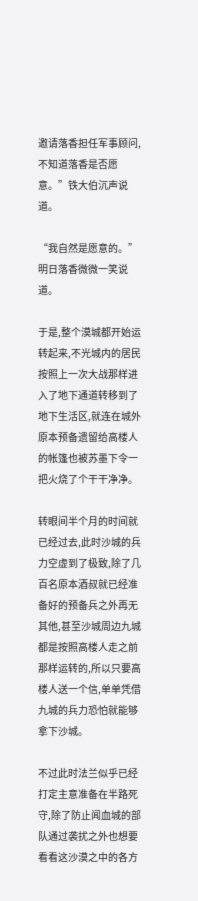邀请落香担任军事顾问,不知道落香是否愿意。”铁大伯沉声说道。

“我自然是愿意的。”明日落香微微一笑说道。

于是,整个漠城都开始运转起来,不光城内的居民按照上一次大战那样进入了地下通道转移到了地下生活区,就连在城外原本预备遗留给高楼人的帐篷也被苏墨下令一把火烧了个干干净净。

转眼间半个月的时间就已经过去,此时沙城的兵力空虚到了极致,除了几百名原本酒叔就已经准备好的预备兵之外再无其他,甚至沙城周边九城都是按照高楼人走之前那样运转的,所以只要高楼人送一个信,单单凭借九城的兵力恐怕就能够拿下沙城。

不过此时法兰似乎已经打定主意准备在半路死守,除了防止闻血城的部队通过袭扰之外也想要看看这沙漠之中的各方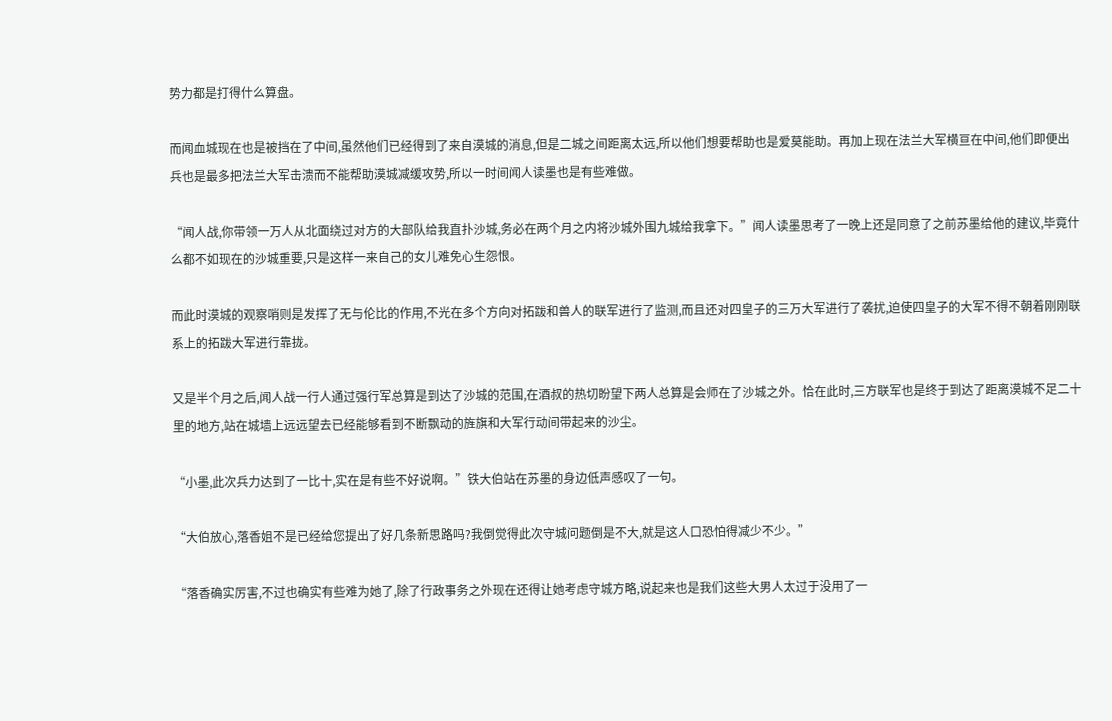势力都是打得什么算盘。

而闻血城现在也是被挡在了中间,虽然他们已经得到了来自漠城的消息,但是二城之间距离太远,所以他们想要帮助也是爱莫能助。再加上现在法兰大军横亘在中间,他们即便出兵也是最多把法兰大军击溃而不能帮助漠城减缓攻势,所以一时间闻人读墨也是有些难做。

“闻人战,你带领一万人从北面绕过对方的大部队给我直扑沙城,务必在两个月之内将沙城外围九城给我拿下。”闻人读墨思考了一晚上还是同意了之前苏墨给他的建议,毕竟什么都不如现在的沙城重要,只是这样一来自己的女儿难免心生怨恨。

而此时漠城的观察哨则是发挥了无与伦比的作用,不光在多个方向对拓跋和兽人的联军进行了监测,而且还对四皇子的三万大军进行了袭扰,迫使四皇子的大军不得不朝着刚刚联系上的拓跋大军进行靠拢。

又是半个月之后,闻人战一行人通过强行军总算是到达了沙城的范围,在酒叔的热切盼望下两人总算是会师在了沙城之外。恰在此时,三方联军也是终于到达了距离漠城不足二十里的地方,站在城墙上远远望去已经能够看到不断飘动的旌旗和大军行动间带起来的沙尘。

“小墨,此次兵力达到了一比十,实在是有些不好说啊。”铁大伯站在苏墨的身边低声感叹了一句。

“大伯放心,落香姐不是已经给您提出了好几条新思路吗?我倒觉得此次守城问题倒是不大,就是这人口恐怕得减少不少。”

“落香确实厉害,不过也确实有些难为她了,除了行政事务之外现在还得让她考虑守城方略,说起来也是我们这些大男人太过于没用了一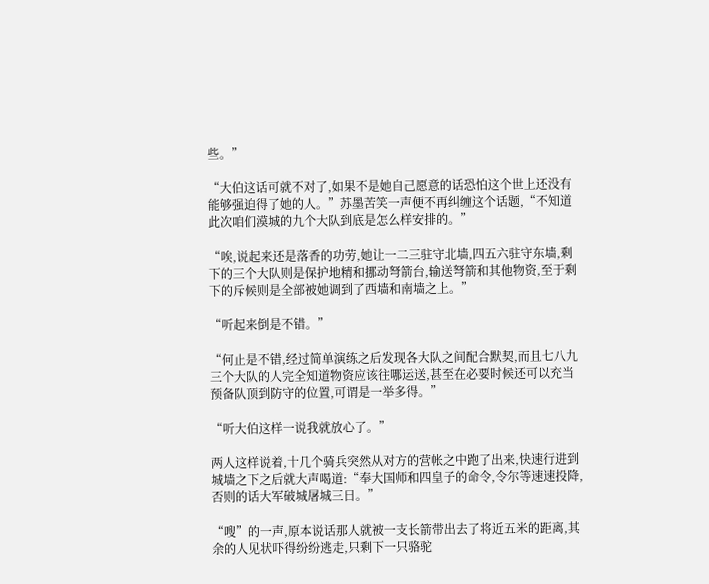些。”

“大伯这话可就不对了,如果不是她自己愿意的话恐怕这个世上还没有能够强迫得了她的人。”苏墨苦笑一声便不再纠缠这个话题,“不知道此次咱们漠城的九个大队到底是怎么样安排的。”

“唉,说起来还是落香的功劳,她让一二三驻守北墙,四五六驻守东墙,剩下的三个大队则是保护地精和挪动弩箭台,输送弩箭和其他物资,至于剩下的斥候则是全部被她调到了西墙和南墙之上。”

“听起来倒是不错。”

“何止是不错,经过简单演练之后发现各大队之间配合默契,而且七八九三个大队的人完全知道物资应该往哪运送,甚至在必要时候还可以充当预备队顶到防守的位置,可谓是一举多得。”

“听大伯这样一说我就放心了。”

两人这样说着,十几个骑兵突然从对方的营帐之中跑了出来,快速行进到城墙之下之后就大声喝道:“奉大国师和四皇子的命令,令尔等速速投降,否则的话大军破城屠城三日。”

“嗖”的一声,原本说话那人就被一支长箭带出去了将近五米的距离,其余的人见状吓得纷纷逃走,只剩下一只骆驼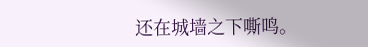还在城墙之下嘶鸣。